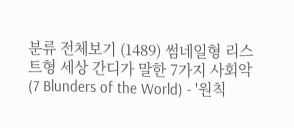분류 전체보기 (1489) 썸네일형 리스트형 세상 간디가 말한 7가지 사회악(7 Blunders of the World) - '원칙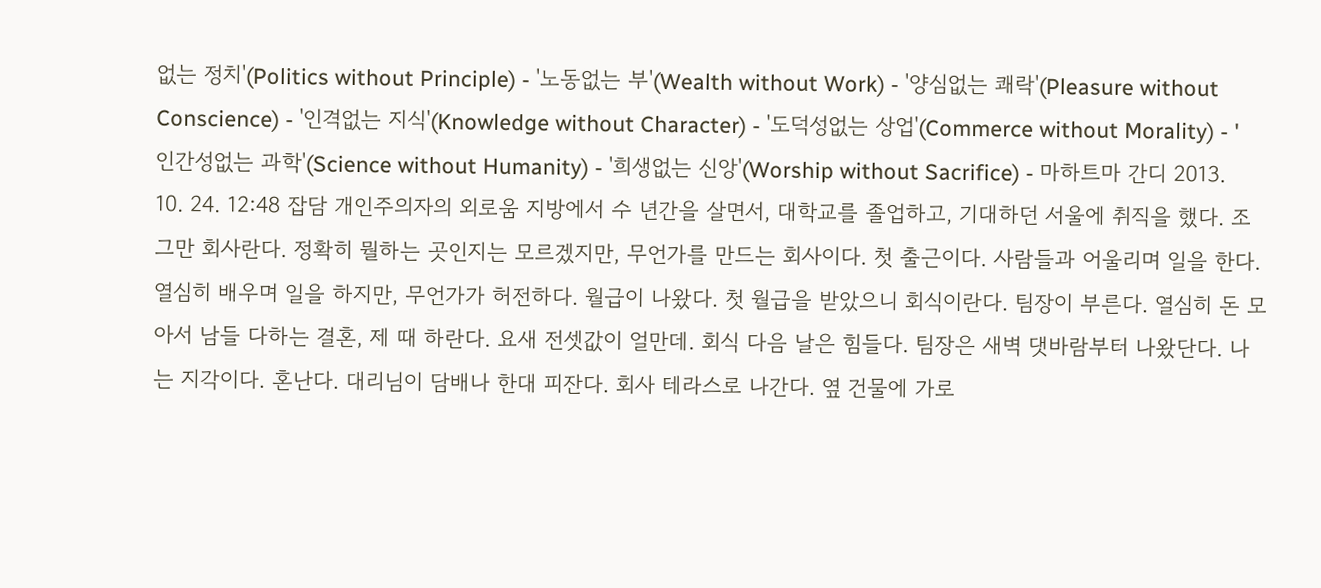없는 정치'(Politics without Principle) - '노동없는 부'(Wealth without Work) - '양심없는 쾌락'(Pleasure without Conscience) - '인격없는 지식'(Knowledge without Character) - '도덕성없는 상업'(Commerce without Morality) - '인간성없는 과학'(Science without Humanity) - '희생없는 신앙'(Worship without Sacrifice) - 마하트마 간디 2013. 10. 24. 12:48 잡담 개인주의자의 외로움 지방에서 수 년간을 살면서, 대학교를 졸업하고, 기대하던 서울에 취직을 했다. 조그만 회사란다. 정확히 뭘하는 곳인지는 모르겠지만, 무언가를 만드는 회사이다. 첫 출근이다. 사람들과 어울리며 일을 한다. 열심히 배우며 일을 하지만, 무언가가 허전하다. 월급이 나왔다. 첫 월급을 받았으니 회식이란다. 팀장이 부른다. 열심히 돈 모아서 남들 다하는 결혼, 제 때 하란다. 요새 전셋값이 얼만데. 회식 다음 날은 힘들다. 팀장은 새벽 댓바람부터 나왔단다. 나는 지각이다. 혼난다. 대리님이 담배나 한대 피잔다. 회사 테라스로 나간다. 옆 건물에 가로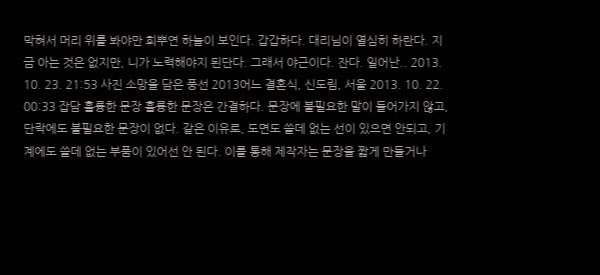막혀서 머리 위를 봐야만 희뿌연 하늘이 보인다. 갑갑하다. 대리님이 열심히 하란다. 지금 아는 것은 없지만, 니가 노력해야지 된단다. 그래서 야근이다. 잔다. 일어난.. 2013. 10. 23. 21:53 사진 소망을 담은 풍선 2013어느 결혼식, 신도림, 서울 2013. 10. 22. 00:33 잡담 훌륭한 문장 훌륭한 문장은 간결하다. 문장에 불필요한 말이 들어가지 않고, 단락에도 불필요한 문장이 없다. 같은 이유로, 도면도 쓸데 없는 선이 있으면 안되고, 기계에도 쓸데 없는 부품이 있어선 안 된다. 이를 통해 제작자는 문장을 짧게 만들거나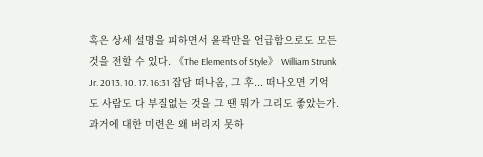혹은 상세 설명을 피하면서 윤곽만을 언급함으로도 모든 것을 전할 수 있다. 《The Elements of Style》 William Strunk Jr. 2013. 10. 17. 16:31 잡담 떠나옴, 그 후... 떠나오면 기억도 사람도 다 부질없는 것을 그 땐 뭐가 그리도 좋았는가. 과거에 대한 미련은 왜 버리지 못하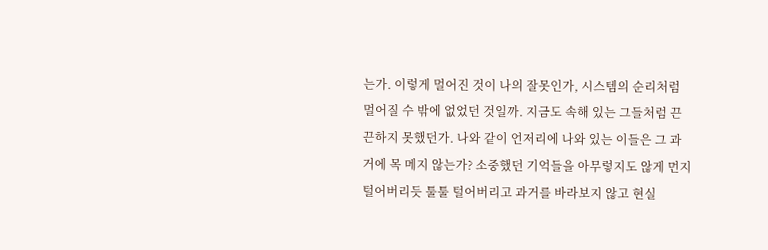는가. 이렇게 멀어진 것이 나의 잘못인가, 시스템의 순리처럼 멀어질 수 밖에 없었던 것일까. 지금도 속해 있는 그들처럼 끈끈하지 못했던가. 나와 같이 언저리에 나와 있는 이들은 그 과거에 목 메지 않는가? 소중했던 기억들을 아무렇지도 않게 먼지 털어버리듯 툴툴 털어버리고 과거를 바라보지 않고 현실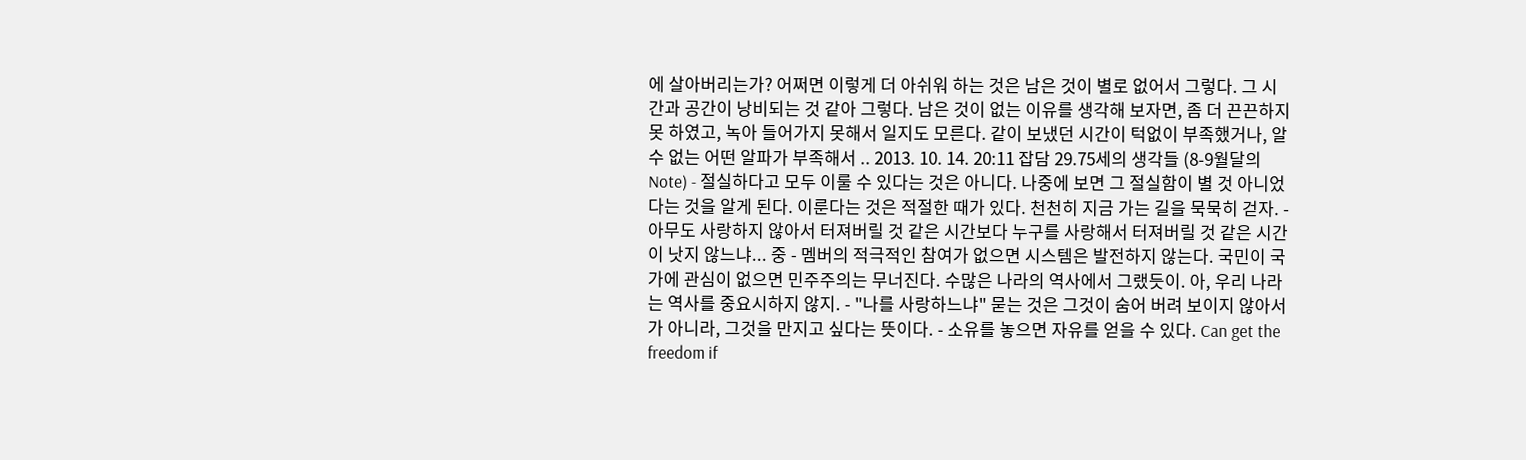에 살아버리는가? 어쩌면 이렇게 더 아쉬워 하는 것은 남은 것이 별로 없어서 그렇다. 그 시간과 공간이 낭비되는 것 같아 그렇다. 남은 것이 없는 이유를 생각해 보자면, 좀 더 끈끈하지 못 하였고, 녹아 들어가지 못해서 일지도 모른다. 같이 보냈던 시간이 턱없이 부족했거나, 알 수 없는 어떤 알파가 부족해서 .. 2013. 10. 14. 20:11 잡담 29.75세의 생각들 (8-9월달의 Note) - 절실하다고 모두 이룰 수 있다는 것은 아니다. 나중에 보면 그 절실함이 별 것 아니었다는 것을 알게 된다. 이룬다는 것은 적절한 때가 있다. 천천히 지금 가는 길을 묵묵히 걷자. - 아무도 사랑하지 않아서 터져버릴 것 같은 시간보다 누구를 사랑해서 터져버릴 것 같은 시간이 낫지 않느냐... 중 - 멤버의 적극적인 참여가 없으면 시스템은 발전하지 않는다. 국민이 국가에 관심이 없으면 민주주의는 무너진다. 수많은 나라의 역사에서 그랬듯이. 아, 우리 나라는 역사를 중요시하지 않지. - "나를 사랑하느냐" 묻는 것은 그것이 숨어 버려 보이지 않아서가 아니라, 그것을 만지고 싶다는 뜻이다. - 소유를 놓으면 자유를 얻을 수 있다. Can get the freedom if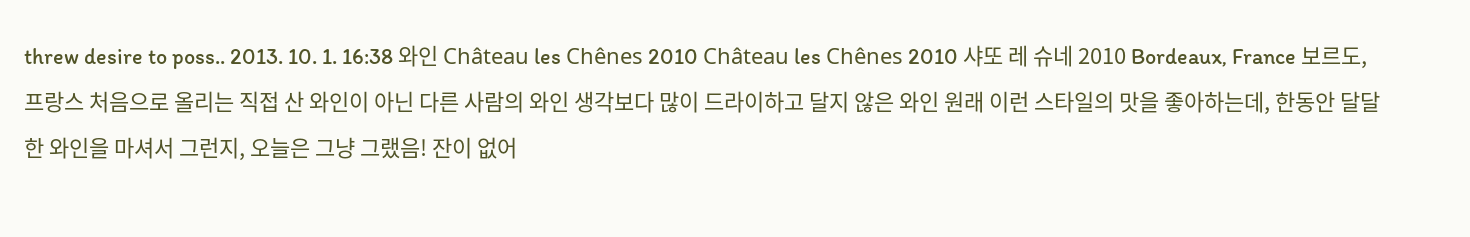threw desire to poss.. 2013. 10. 1. 16:38 와인 Château les Chênes 2010 Château les Chênes 2010 샤또 레 슈네 2010 Bordeaux, France 보르도, 프랑스 처음으로 올리는 직접 산 와인이 아닌 다른 사람의 와인 생각보다 많이 드라이하고 달지 않은 와인 원래 이런 스타일의 맛을 좋아하는데, 한동안 달달한 와인을 마셔서 그런지, 오늘은 그냥 그랬음! 잔이 없어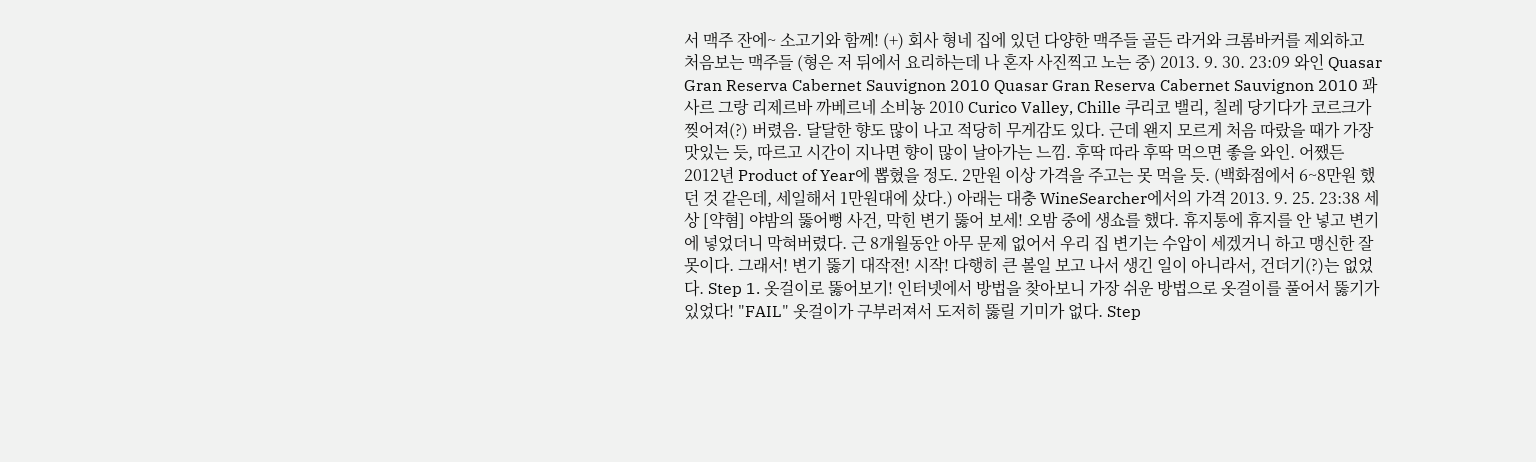서 맥주 잔에~ 소고기와 함께! (+) 회사 형네 집에 있던 다양한 맥주들 골든 라거와 크롬바커를 제외하고 처음보는 맥주들 (형은 저 뒤에서 요리하는데 나 혼자 사진찍고 노는 중) 2013. 9. 30. 23:09 와인 Quasar Gran Reserva Cabernet Sauvignon 2010 Quasar Gran Reserva Cabernet Sauvignon 2010 꽈사르 그랑 리제르바 까베르네 소비뇽 2010 Curico Valley, Chille 쿠리코 밸리, 칠레 당기다가 코르크가 찢어져(?) 버렸음. 달달한 향도 많이 나고 적당히 무게감도 있다. 근데 왠지 모르게 처음 따랐을 때가 가장 맛있는 듯, 따르고 시간이 지나면 향이 많이 날아가는 느낌. 후딱 따라 후딱 먹으면 좋을 와인. 어쨌든 2012년 Product of Year에 뽑혔을 정도. 2만원 이상 가격을 주고는 못 먹을 듯. (백화점에서 6~8만원 했던 것 같은데, 세일해서 1만원대에 샀다.) 아래는 대충 WineSearcher에서의 가격 2013. 9. 25. 23:38 세상 [약혐] 야밤의 뚫어뻥 사건, 막힌 변기 뚫어 보세! 오밤 중에 생쇼를 했다. 휴지통에 휴지를 안 넣고 변기에 넣었더니 막혀버렸다. 근 8개월동안 아무 문제 없어서 우리 집 변기는 수압이 세겠거니 하고 맹신한 잘못이다. 그래서! 변기 뚫기 대작전! 시작! 다행히 큰 볼일 보고 나서 생긴 일이 아니라서, 건더기(?)는 없었다. Step 1. 옷걸이로 뚫어보기! 인터넷에서 방법을 찾아보니 가장 쉬운 방법으로 옷걸이를 풀어서 뚫기가 있었다! "FAIL" 옷걸이가 구부러져서 도저히 뚫릴 기미가 없다. Step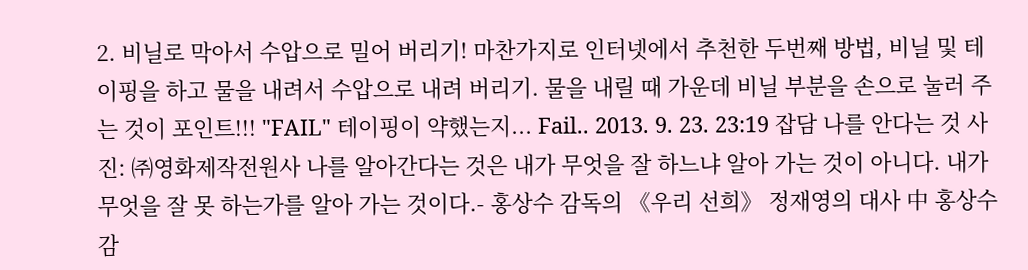2. 비닐로 막아서 수압으로 밀어 버리기! 마찬가지로 인터넷에서 추천한 두번째 방법, 비닐 및 테이핑을 하고 물을 내려서 수압으로 내려 버리기. 물을 내릴 때 가운데 비닐 부분을 손으로 눌러 주는 것이 포인트!!! "FAIL" 테이핑이 약했는지... Fail.. 2013. 9. 23. 23:19 잡담 나를 안다는 것 사진: ㈜영화제작전원사 나를 알아간다는 것은 내가 무엇을 잘 하느냐 알아 가는 것이 아니다. 내가 무엇을 잘 못 하는가를 알아 가는 것이다.- 홍상수 감독의 《우리 선희》 정재영의 대사 中 홍상수 감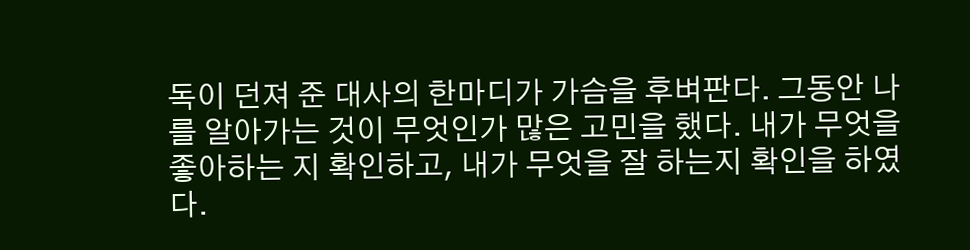독이 던져 준 대사의 한마디가 가슴을 후벼판다. 그동안 나를 알아가는 것이 무엇인가 많은 고민을 했다. 내가 무엇을 좋아하는 지 확인하고, 내가 무엇을 잘 하는지 확인을 하였다.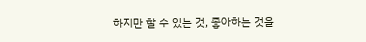하지만 할 수 있는 것, 좋아하는 것을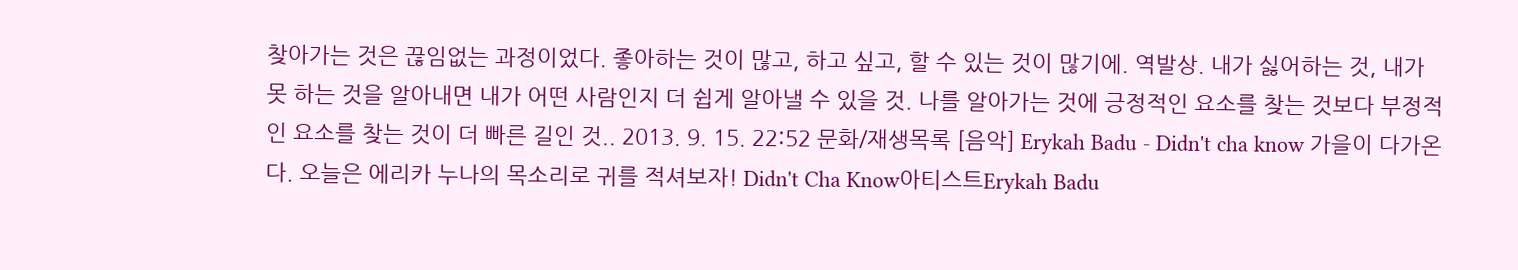찾아가는 것은 끊임없는 과정이었다. 좋아하는 것이 많고, 하고 싶고, 할 수 있는 것이 많기에. 역발상. 내가 싫어하는 것, 내가 못 하는 것을 알아내면 내가 어떤 사람인지 더 쉽게 알아낼 수 있을 것. 나를 알아가는 것에 긍정적인 요소를 찾는 것보다 부정적인 요소를 찾는 것이 더 빠른 길인 것.. 2013. 9. 15. 22:52 문화/재생목록 [음악] Erykah Badu - Didn't cha know 가을이 다가온다. 오늘은 에리카 누나의 목소리로 귀를 적셔보자! Didn't Cha Know아티스트Erykah Badu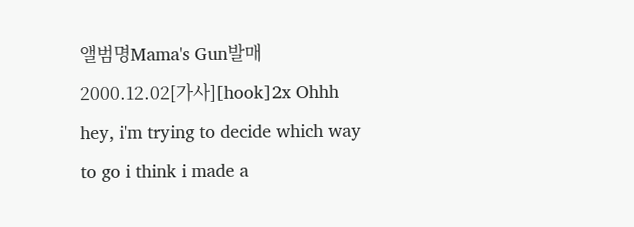앨범명Mama's Gun발매2000.12.02[가사][hook]2x Ohhh hey, i'm trying to decide which way to go i think i made a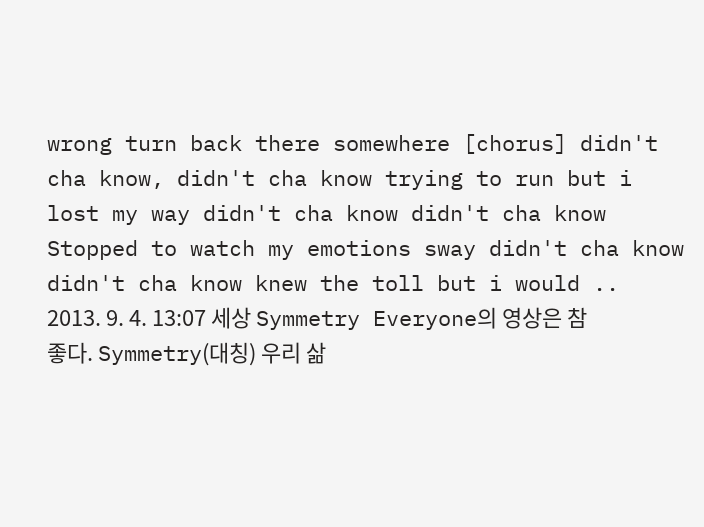wrong turn back there somewhere [chorus] didn't cha know, didn't cha know trying to run but i lost my way didn't cha know didn't cha know Stopped to watch my emotions sway didn't cha know didn't cha know knew the toll but i would .. 2013. 9. 4. 13:07 세상 Symmetry Everyone의 영상은 참 좋다. Symmetry(대칭) 우리 삶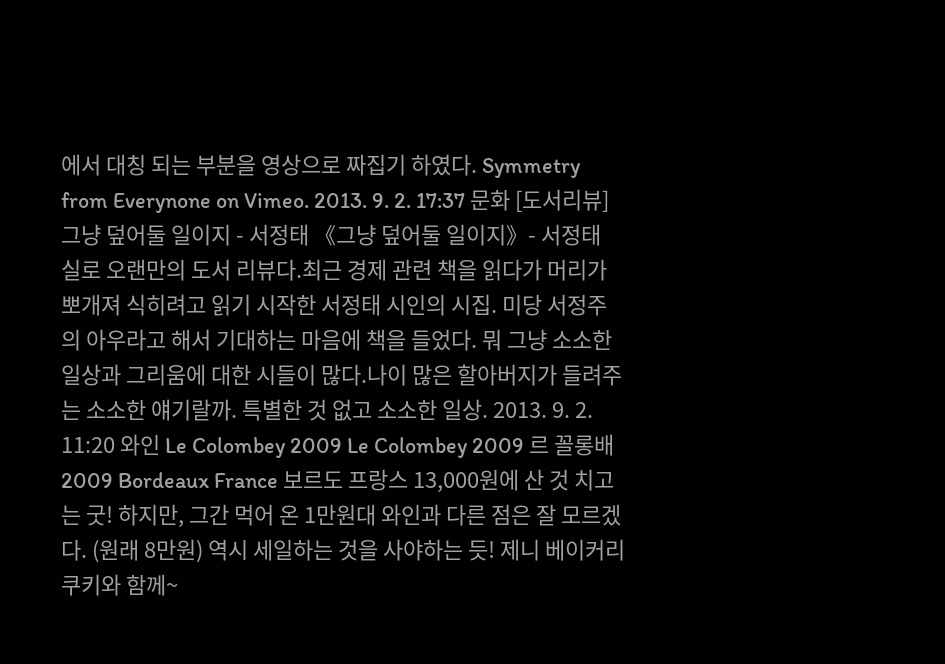에서 대칭 되는 부분을 영상으로 짜집기 하였다. Symmetry from Everynone on Vimeo. 2013. 9. 2. 17:37 문화 [도서리뷰] 그냥 덮어둘 일이지 - 서정태 《그냥 덮어둘 일이지》- 서정태 실로 오랜만의 도서 리뷰다.최근 경제 관련 책을 읽다가 머리가 뽀개져 식히려고 읽기 시작한 서정태 시인의 시집. 미당 서정주의 아우라고 해서 기대하는 마음에 책을 들었다. 뭐 그냥 소소한 일상과 그리움에 대한 시들이 많다.나이 많은 할아버지가 들려주는 소소한 얘기랄까. 특별한 것 없고 소소한 일상. 2013. 9. 2. 11:20 와인 Le Colombey 2009 Le Colombey 2009 르 꼴롱배 2009 Bordeaux France 보르도 프랑스 13,000원에 산 것 치고는 굿! 하지만, 그간 먹어 온 1만원대 와인과 다른 점은 잘 모르겠다. (원래 8만원) 역시 세일하는 것을 사야하는 듯! 제니 베이커리 쿠키와 함께~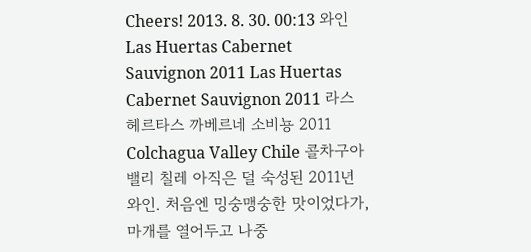Cheers! 2013. 8. 30. 00:13 와인 Las Huertas Cabernet Sauvignon 2011 Las Huertas Cabernet Sauvignon 2011 라스 헤르타스 까베르네 소비뇽 2011 Colchagua Valley Chile 콜차구아 밸리 칠레 아직은 덜 숙성된 2011년 와인. 처음엔 밍숭맹숭한 맛이었다가, 마개를 열어두고 나중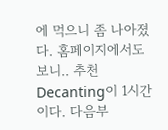에 먹으니 좀 나아졌다. 홈페이지에서도 보니.. 추천 Decanting이 1시간이다. 다음부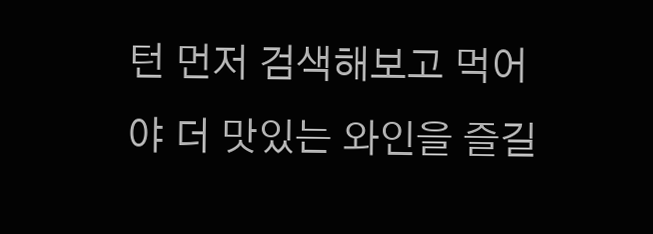턴 먼저 검색해보고 먹어야 더 맛있는 와인을 즐길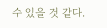수 있을 것 같다.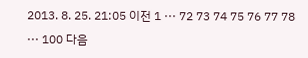2013. 8. 25. 21:05 이전 1 ··· 72 73 74 75 76 77 78 ··· 100 다음